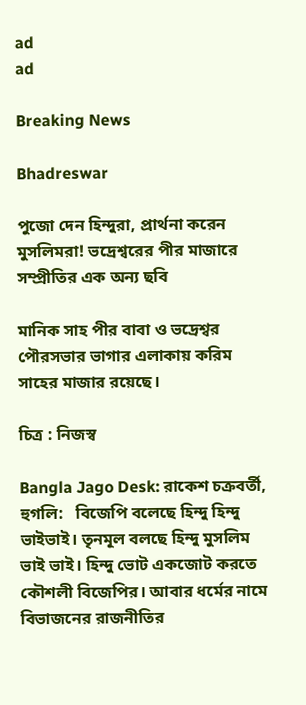ad
ad

Breaking News

Bhadreswar

পুজো দেন হিন্দুরা, প্রার্থনা করেন মুসলিমরা! ভদ্রেশ্বরের পীর মাজারে সম্প্রীতির এক অন্য ছবি

মানিক সাহ পীর বাবা ও ভদ্রেশ্বর পৌরসভার ভাগার এলাকায় করিম সাহের মাজার রয়েছে।

চিত্র : নিজস্ব

Bangla Jago Desk: রাকেশ চক্রবর্তী, হুগলি:   বিজেপি বলেছে হিন্দু হিন্দু ভাইভাই। তৃনমূল বলছে হিন্দু মুসলিম ভাই ভাই। হিন্দু ভোট একজোট করতে কৌশলী বিজেপির। আবার ধর্মের নামে বিভাজনের রাজনীতির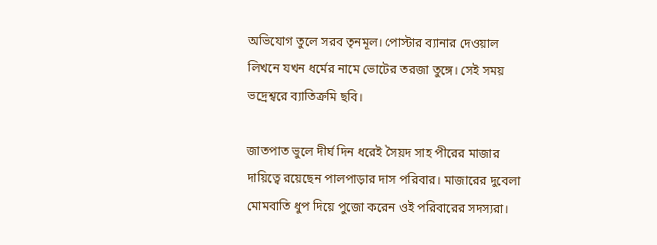অভিযোগ তুলে সরব তৃনমূল। পোস্টার ব্যানার দেওয়াল লিখনে যখন ধর্মের নামে ভোটের তরজা তুঙ্গে। সেই সময় ভদ্রেশ্বরে ব্যাতিক্রমি ছবি।

জাতপাত ভুলে দীর্ঘ দিন ধরেই সৈয়দ সাহ পীরের মাজার দায়িত্বে রয়েছেন পালপাড়ার দাস পরিবার। মাজারের দুবেলা মোমবাতি ধুপ দিয়ে পুজো করেন ওই পরিবারের সদস্যরা।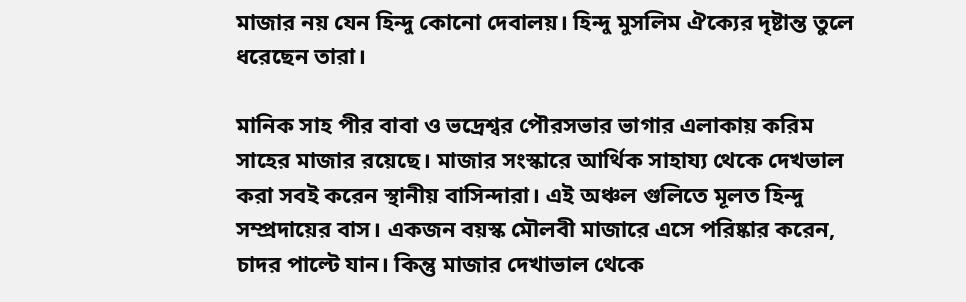মাজার নয় যেন হিন্দু কোনো দেবালয়। হিন্দু মুসলিম ঐক্যের দৃষ্টান্ত তুলে ধরেছেন তারা।

মানিক সাহ পীর বাবা ও ভদ্রেশ্বর পৌরসভার ভাগার এলাকায় করিম সাহের মাজার রয়েছে। মাজার সংস্কারে আর্থিক সাহায্য থেকে দেখভাল করা সবই করেন স্থানীয় বাসিন্দারা। এই অঞ্চল গুলিতে মূলত হিন্দু সম্প্রদায়ের বাস। একজন বয়স্ক মৌলবী মাজারে এসে পরিষ্কার করেন, চাদর পাল্টে যান। কিন্তু মাজার দেখাভাল থেকে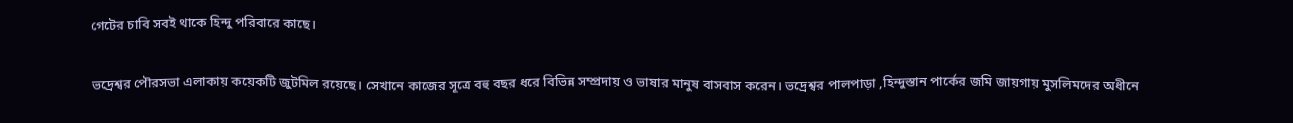গেটের চাবি সবই থাকে হিন্দু পরিবারে কাছে।

ভদ্রেশ্বর পৌরসভা এলাকায় কয়েকটি জুটমিল রয়েছে। সেখানে কাজের সূত্রে বহু বছর ধরে বিভিন্ন সম্প্রদায় ও ভাষার মানুষ বাসবাস করেন। ভদ্রেশ্বর পালপাড়া ,হিন্দুস্তান পার্কের জমি জায়গায় মুসলিমদের অধীনে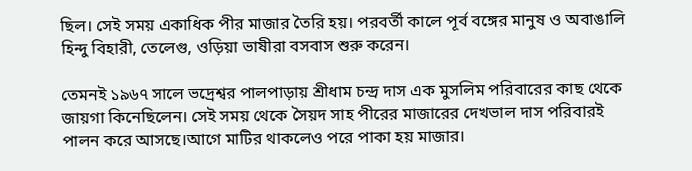ছিল। সেই সময় একাধিক পীর মাজার তৈরি হয়। পরবর্তী কালে পূর্ব বঙ্গের মানুষ ও অবাঙালি হিন্দু বিহারী, তেলেগু, ওড়িয়া ভাষীরা বসবাস শুরু করেন।

তেমনই ১৯৬৭ সালে ভদ্রেশ্বর পালপাড়ায় শ্রীধাম চন্দ্র দাস এক মুসলিম পরিবারের কাছ থেকে জায়গা কিনেছিলেন। সেই সময় থেকে সৈয়দ সাহ পীরের মাজারের দেখভাল দাস পরিবারই পালন করে আসছে।আগে মাটির থাকলেও পরে পাকা হয় মাজার।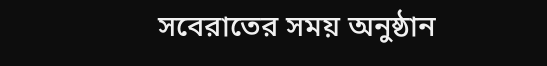সবেরাতের সময় অনুষ্ঠান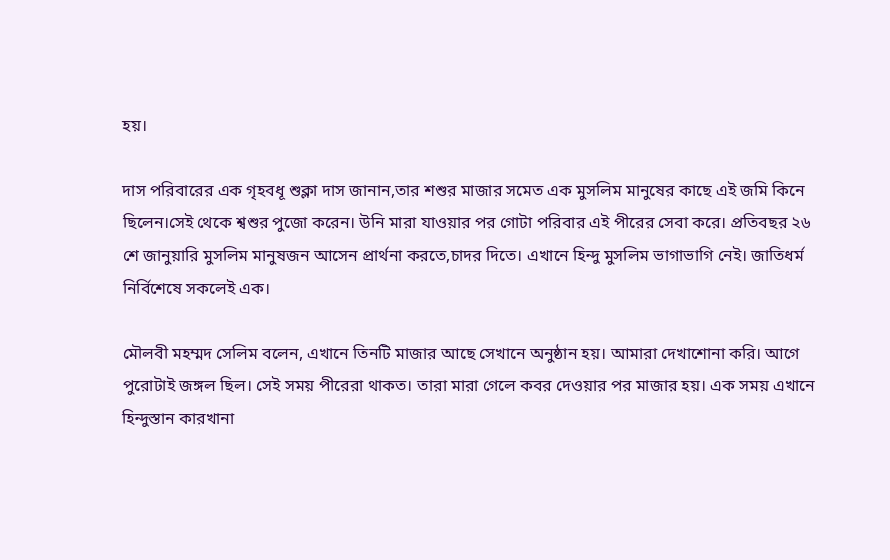হয়।

দাস পরিবারের এক গৃহবধূ শুক্লা দাস জানান,তার শশুর মাজার সমেত এক মুসলিম মানুষের কাছে এই জমি কিনে ছিলেন।সেই থেকে শ্বশুর পুজো করেন। উনি মারা যাওয়ার পর গোটা পরিবার এই পীরের সেবা করে। প্রতিবছর ২৬ শে জানুয়ারি মুসলিম মানুষজন আসেন প্রার্থনা করতে,চাদর দিতে। এখানে হিন্দু মুসলিম ভাগাভাগি নেই। জাতিধর্ম নির্বিশেষে সকলেই এক।

মৌলবী মহম্মদ সেলিম বলেন, এখানে তিনটি মাজার আছে সেখানে অনুষ্ঠান হয়। আমারা দেখাশোনা করি। আগে পুরোটাই জঙ্গল ছিল। সেই সময় পীরেরা থাকত। তারা মারা গেলে কবর দেওয়ার পর মাজার হয়। এক সময় এখানে হিন্দুস্তান কারখানা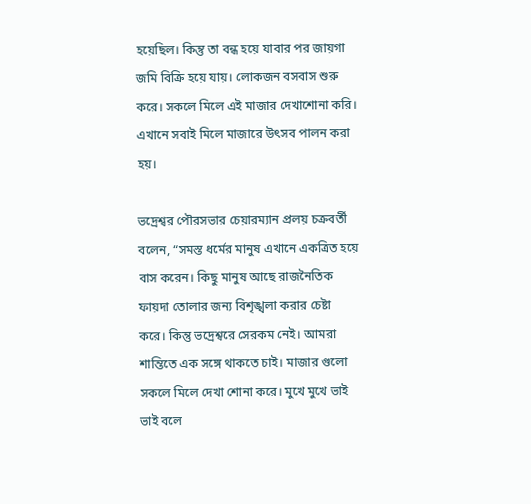হয়েছিল। কিন্তু তা বন্ধ হয়ে যাবার পর জায়গা জমি বিক্রি হয়ে যায়। লোকজন বসবাস শুরু করে। সকলে মিলে এই মাজার দেখাশোনা করি। এখানে সবাই মিলে মাজারে উৎসব পালন করা হয়।

ভদ্রেশ্বর পৌরসভার চেয়ারম্যান প্রলয় চক্রবর্তী বলেন, “সমস্ত ধর্মের মানুষ এখানে একত্রিত হয়ে বাস করেন। কিছু মানুষ আছে রাজনৈতিক ফায়দা তোলার জন্য বিশৃঙ্খলা করার চেষ্টা করে। কিন্তু ভদ্রেশ্বরে সেরকম নেই। আমরা শান্তিতে এক সঙ্গে থাকতে চাই। মাজার গুলো সকলে মিলে দেখা শোনা করে। মুখে মুখে ভাই ভাই বলে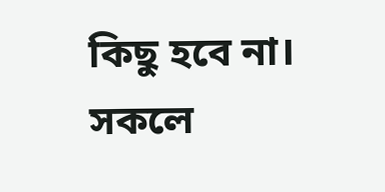কিছু হবে না। সকলে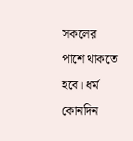সকলের পাশে থাকতে হবে। ধর্ম কোনদিন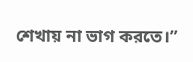শেখায় না ভাগ করতে।”